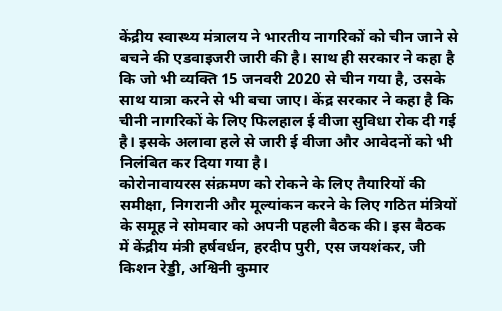केंद्रीय स्वास्थ्य मंत्रालय ने भारतीय नागरिकों को चीन जाने से बचने की एडवाइजरी जारी की है। साथ ही सरकार ने कहा है कि जो भी व्यक्ति 15 जनवरी 2020 से चीन गया है, उसके साथ यात्रा करने से भी बचा जाए। केंद्र सरकार ने कहा है कि चीनी नागरिकों के लिए फिलहाल ई वीजा सुविधा रोक दी गई है। इसके अलावा हले से जारी ई वीजा और आवेदनों को भी निलंबित कर दिया गया है।
कोरोनावायरस संक्रमण को रोकने के लिए तैयारियों की समीक्षा, निगरानी और मूल्यांकन करने के लिए गठित मंत्रियों के समूह ने सोमवार को अपनी पहली बैठक की। इस बैठक में केंद्रीय मंत्री हर्षवर्धन, हरदीप पुरी, एस जयशंकर, जी किशन रेड्डी, अश्विनी कुमार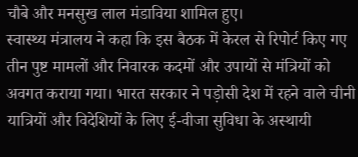चौबे और मनसुख लाल मंडाविया शामिल हुए।
स्वास्थ्य मंत्रालय ने कहा कि इस बैठक में केरल से रिपोर्ट किए गए तीन पुष्ट मामलों और निवारक कदमों और उपायों से मंत्रियों को अवगत कराया गया। भारत सरकार ने पड़ोसी देश में रहने वाले चीनी यात्रियों और विदेशियों के लिए ई-वीजा सुविधा के अस्थायी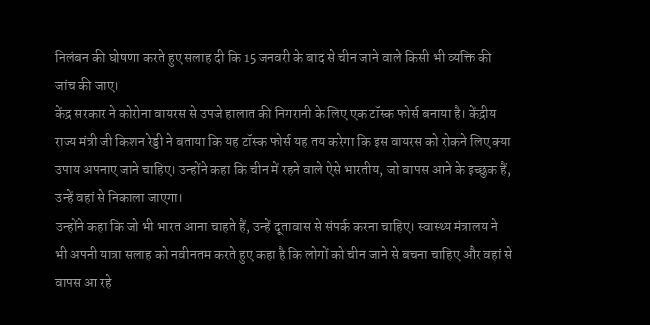निलंबन की घोषणा करते हुए सलाह दी कि 15 जनवरी के बाद से चीन जाने वाले किसी भी व्यक्ति की जांच की जाए।
केंद्र सरकार ने कोरोना वायरस से उपजे हालात की निगरानी के लिए एक टॉस्क फोर्स बनाया है। केंद्रीय राज्य मंत्री जी किशन रेड्डी ने बताया कि यह टॉस्क फोर्स यह तय करेगा कि इस वायरस को रोकने लिए क्या उपाय अपनाए जाने चाहिए। उन्होंने कहा कि चीन में रहने वाले ऐसे भारतीय, जो वापस आने के इच्छुक हैं, उन्हें वहां से निकाला जाएगा।
उन्होंने कहा कि जो भी भारत आना चाहते हैं, उन्हें दूतावास से संपर्क करना चाहिए। स्वास्थ्य मंत्रालय ने भी अपनी यात्रा सलाह को नवीनतम करते हुए कहा है कि लोगों को चीन जाने से बचना चाहिए और वहां से वापस आ रहे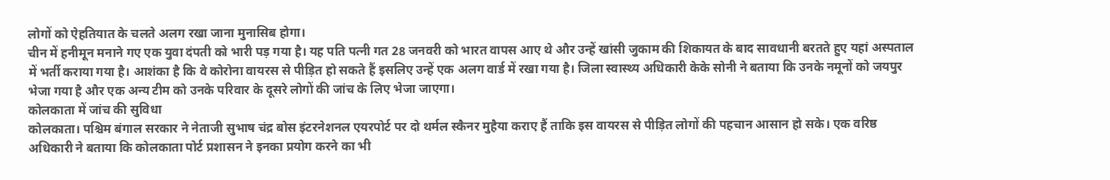लोगों को ऐहतियात के चलते अलग रखा जाना मुनासिब होगा।
चीन में हनीमून मनाने गए एक युवा दंपती को भारी पड़ गया है। यह पति पत्नी गत 28 जनवरी को भारत वापस आए थे और उन्हें खांसी जुकाम की शिकायत के बाद सावधानी बरतते हुए यहां अस्पताल में भर्ती कराया गया है। आशंका है कि वे कोरोना वायरस से पीड़ित हो सकते हैं इसलिए उन्हें एक अलग वार्ड में रखा गया है। जिला स्वास्थ्य अधिकारी केके सोनी ने बताया कि उनके नमूनों को जयपुर भेजा गया है और एक अन्य टीम को उनके परिवार के दूसरे लोगों की जांच के लिए भेजा जाएगा।
कोलकाता में जांच की सुविधा
कोलकाता। पश्चिम बंगाल सरकार ने नेताजी सुभाष चंद्र बोस इंटरनेशनल एयरपोर्ट पर दो थर्मल स्कैनर मुहैया कराए हैं ताकि इस वायरस से पीड़ित लोगों की पहचान आसान हो सके। एक वरिष्ठ अधिकारी ने बताया कि कोलकाता पोर्ट प्रशासन ने इनका प्रयोग करने का भी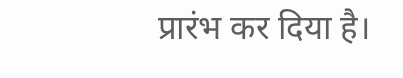प्रारंभ कर दिया है।